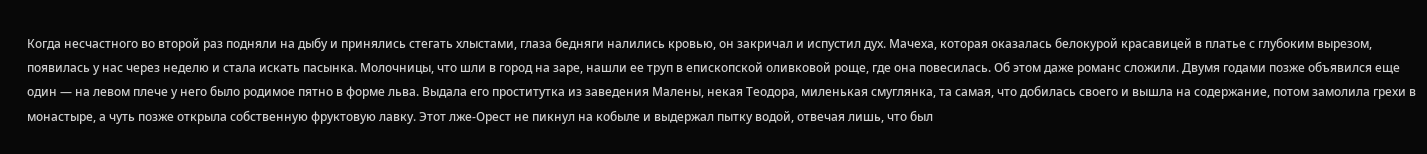Когда несчастного во второй раз подняли на дыбу и принялись стегать хлыстами, глаза бедняги налились кровью, он закричал и испустил дух. Мачеха, которая оказалась белокурой красавицей в платье с глубоким вырезом, появилась у нас через неделю и стала искать пасынка. Молочницы, что шли в город на заре, нашли ее труп в епископской оливковой роще, где она повесилась. Об этом даже романс сложили. Двумя годами позже объявился еще один — на левом плече у него было родимое пятно в форме льва. Выдала его проститутка из заведения Малены, некая Теодора, миленькая смуглянка, та самая, что добилась своего и вышла на содержание, потом замолила грехи в монастыре, а чуть позже открыла собственную фруктовую лавку. Этот лже-Орест не пикнул на кобыле и выдержал пытку водой, отвечая лишь, что был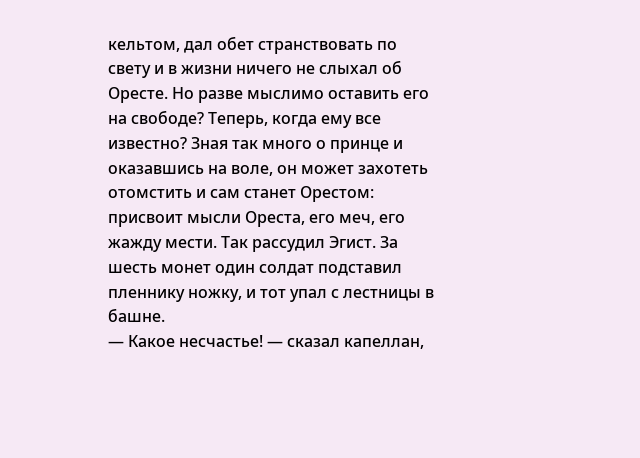кельтом, дал обет странствовать по свету и в жизни ничего не слыхал об Оресте. Но разве мыслимо оставить его на свободе? Теперь, когда ему все известно? Зная так много о принце и оказавшись на воле, он может захотеть отомстить и сам станет Орестом: присвоит мысли Ореста, его меч, его жажду мести. Так рассудил Эгист. За шесть монет один солдат подставил пленнику ножку, и тот упал с лестницы в башне.
— Какое несчастье! — сказал капеллан,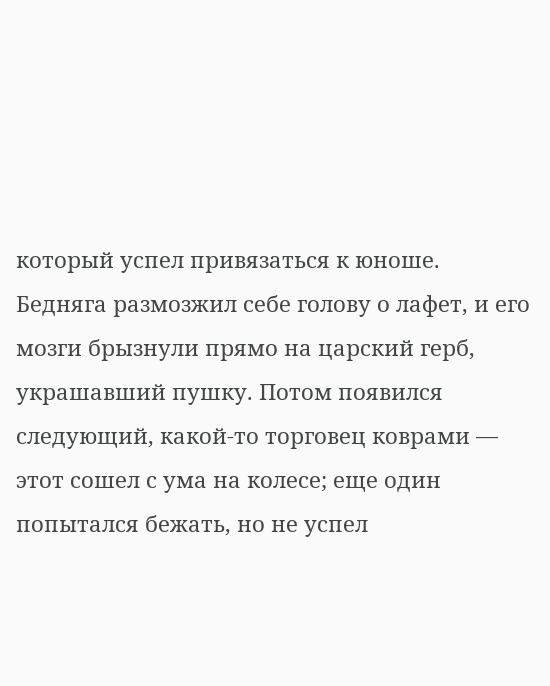который успел привязаться к юноше.
Бедняга размозжил себе голову о лафет, и его мозги брызнули прямо на царский герб, украшавший пушку. Потом появился следующий, какой-то торговец коврами — этот сошел с ума на колесе; еще один попытался бежать, но не успел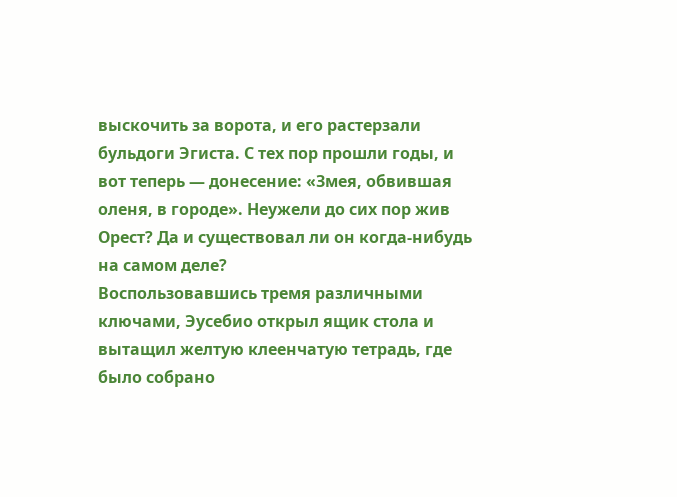выскочить за ворота, и его растерзали бульдоги Эгиста. С тех пор прошли годы, и вот теперь — донесение: «Змея, обвившая оленя, в городе». Неужели до сих пор жив Орест? Да и существовал ли он когда-нибудь на самом деле?
Воспользовавшись тремя различными ключами, Эусебио открыл ящик стола и вытащил желтую клеенчатую тетрадь, где было собрано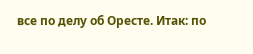все по делу об Оресте. Итак: по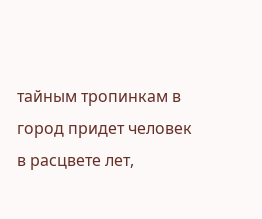тайным тропинкам в город придет человек в расцвете лет,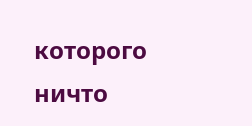которого ничто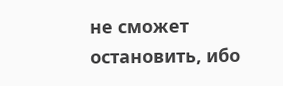не сможет остановить, ибо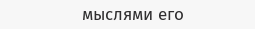мыслями его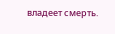владеет смерть.